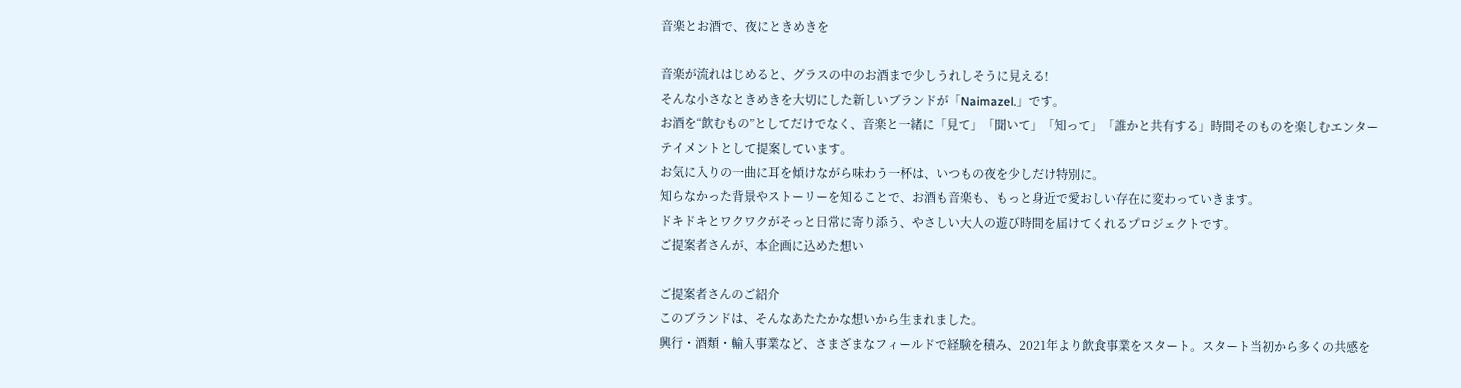音楽とお酒で、夜にときめきを

音楽が流れはじめると、グラスの中のお酒まで少しうれしそうに見える!
そんな小さなときめきを大切にした新しいブランドが「Naimazel.」です。
お酒を“飲むもの”としてだけでなく、音楽と一緒に「見て」「聞いて」「知って」「誰かと共有する」時間そのものを楽しむエンターテイメントとして提案しています。
お気に入りの一曲に耳を傾けながら味わう一杯は、いつもの夜を少しだけ特別に。
知らなかった背景やストーリーを知ることで、お酒も音楽も、もっと身近で愛おしい存在に変わっていきます。
ドキドキとワクワクがそっと日常に寄り添う、やさしい大人の遊び時間を届けてくれるプロジェクトです。
ご提案者さんが、本企画に込めた想い

ご提案者さんのご紹介
このブランドは、そんなあたたかな想いから生まれました。
興行・酒類・輸入事業など、さまざまなフィールドで経験を積み、2021年より飲食事業をスタート。スタート当初から多くの共感を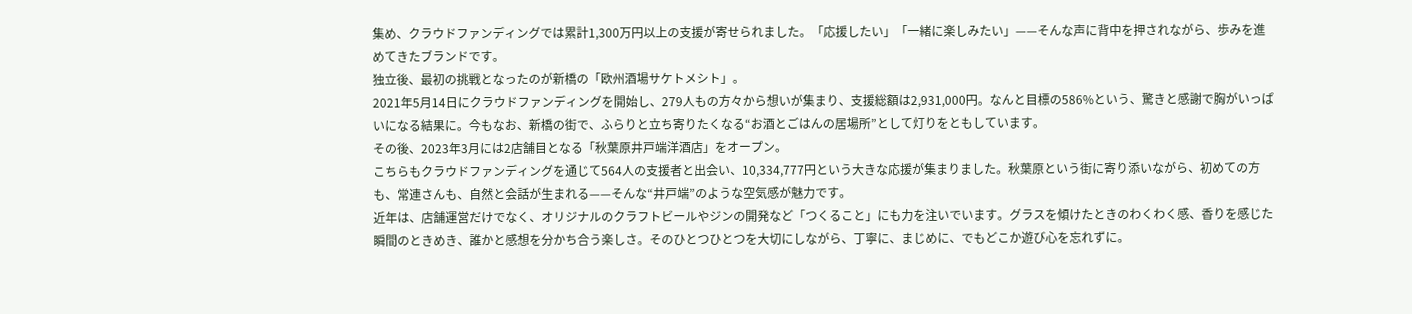集め、クラウドファンディングでは累計1,300万円以上の支援が寄せられました。「応援したい」「一緒に楽しみたい」——そんな声に背中を押されながら、歩みを進めてきたブランドです。
独立後、最初の挑戦となったのが新橋の「欧州酒場サケトメシト」。
2021年5月14日にクラウドファンディングを開始し、279人もの方々から想いが集まり、支援総額は2,931,000円。なんと目標の586%という、驚きと感謝で胸がいっぱいになる結果に。今もなお、新橋の街で、ふらりと立ち寄りたくなる“お酒とごはんの居場所”として灯りをともしています。
その後、2023年3月には2店舗目となる「秋葉原井戸端洋酒店」をオープン。
こちらもクラウドファンディングを通じて564人の支援者と出会い、10,334,777円という大きな応援が集まりました。秋葉原という街に寄り添いながら、初めての方も、常連さんも、自然と会話が生まれる——そんな“井戸端”のような空気感が魅力です。
近年は、店舗運営だけでなく、オリジナルのクラフトビールやジンの開発など「つくること」にも力を注いでいます。グラスを傾けたときのわくわく感、香りを感じた瞬間のときめき、誰かと感想を分かち合う楽しさ。そのひとつひとつを大切にしながら、丁寧に、まじめに、でもどこか遊び心を忘れずに。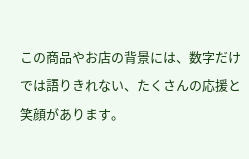この商品やお店の背景には、数字だけでは語りきれない、たくさんの応援と笑顔があります。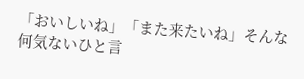「おいしいね」「また来たいね」そんな何気ないひと言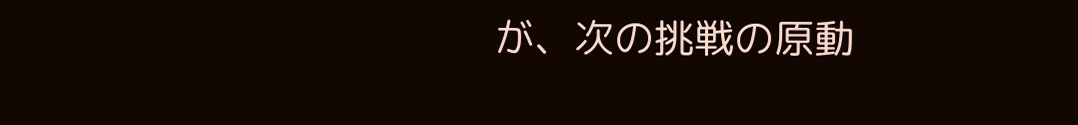が、次の挑戦の原動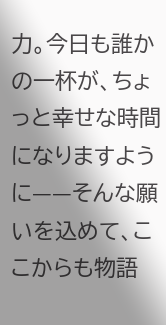力。今日も誰かの一杯が、ちょっと幸せな時間になりますように——そんな願いを込めて、ここからも物語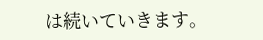は続いていきます。